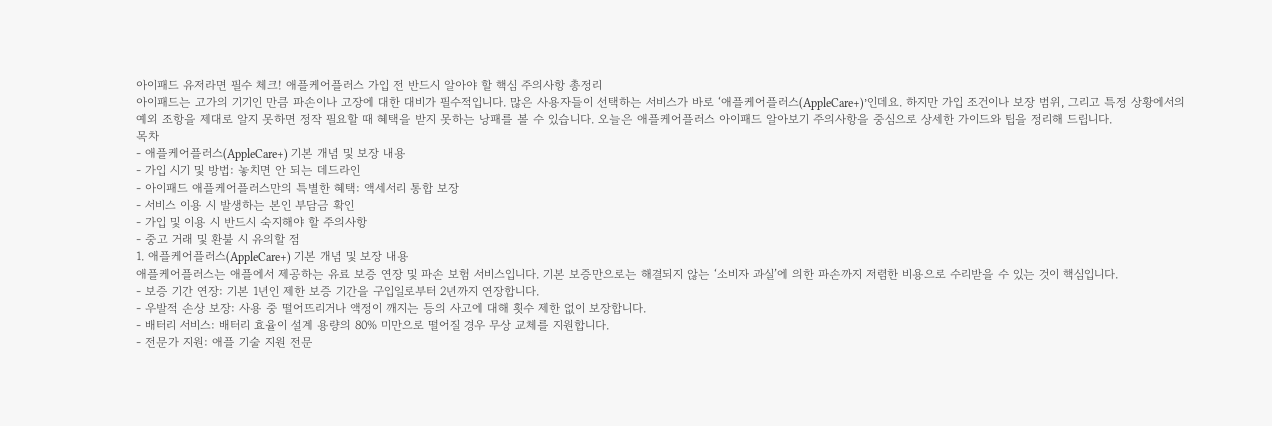아이패드 유저라면 필수 체크! 애플케어플러스 가입 전 반드시 알아야 할 핵심 주의사항 총정리
아이패드는 고가의 기기인 만큼 파손이나 고장에 대한 대비가 필수적입니다. 많은 사용자들이 선택하는 서비스가 바로 ‘애플케어플러스(AppleCare+)’인데요. 하지만 가입 조건이나 보장 범위, 그리고 특정 상황에서의 예외 조항을 제대로 알지 못하면 정작 필요할 때 혜택을 받지 못하는 낭패를 볼 수 있습니다. 오늘은 애플케어플러스 아이패드 알아보기 주의사항을 중심으로 상세한 가이드와 팁을 정리해 드립니다.
목차
- 애플케어플러스(AppleCare+) 기본 개념 및 보장 내용
- 가입 시기 및 방법: 놓치면 안 되는 데드라인
- 아이패드 애플케어플러스만의 특별한 혜택: 액세서리 통합 보장
- 서비스 이용 시 발생하는 본인 부담금 확인
- 가입 및 이용 시 반드시 숙지해야 할 주의사항
- 중고 거래 및 환불 시 유의할 점
1. 애플케어플러스(AppleCare+) 기본 개념 및 보장 내용
애플케어플러스는 애플에서 제공하는 유료 보증 연장 및 파손 보험 서비스입니다. 기본 보증만으로는 해결되지 않는 ‘소비자 과실’에 의한 파손까지 저렴한 비용으로 수리받을 수 있는 것이 핵심입니다.
- 보증 기간 연장: 기본 1년인 제한 보증 기간을 구입일로부터 2년까지 연장합니다.
- 우발적 손상 보장: 사용 중 떨어뜨리거나 액정이 깨지는 등의 사고에 대해 횟수 제한 없이 보장합니다.
- 배터리 서비스: 배터리 효율이 설계 용량의 80% 미만으로 떨어질 경우 무상 교체를 지원합니다.
- 전문가 지원: 애플 기술 지원 전문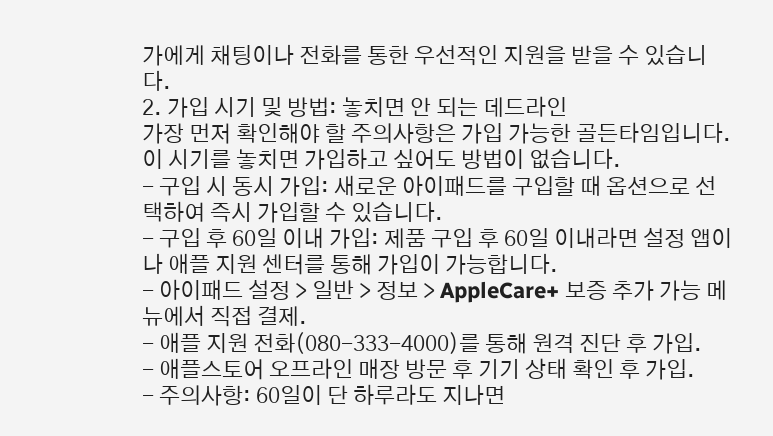가에게 채팅이나 전화를 통한 우선적인 지원을 받을 수 있습니다.
2. 가입 시기 및 방법: 놓치면 안 되는 데드라인
가장 먼저 확인해야 할 주의사항은 가입 가능한 골든타임입니다. 이 시기를 놓치면 가입하고 싶어도 방법이 없습니다.
- 구입 시 동시 가입: 새로운 아이패드를 구입할 때 옵션으로 선택하여 즉시 가입할 수 있습니다.
- 구입 후 60일 이내 가입: 제품 구입 후 60일 이내라면 설정 앱이나 애플 지원 센터를 통해 가입이 가능합니다.
- 아이패드 설정 > 일반 > 정보 > AppleCare+ 보증 추가 가능 메뉴에서 직접 결제.
- 애플 지원 전화(080-333-4000)를 통해 원격 진단 후 가입.
- 애플스토어 오프라인 매장 방문 후 기기 상태 확인 후 가입.
- 주의사항: 60일이 단 하루라도 지나면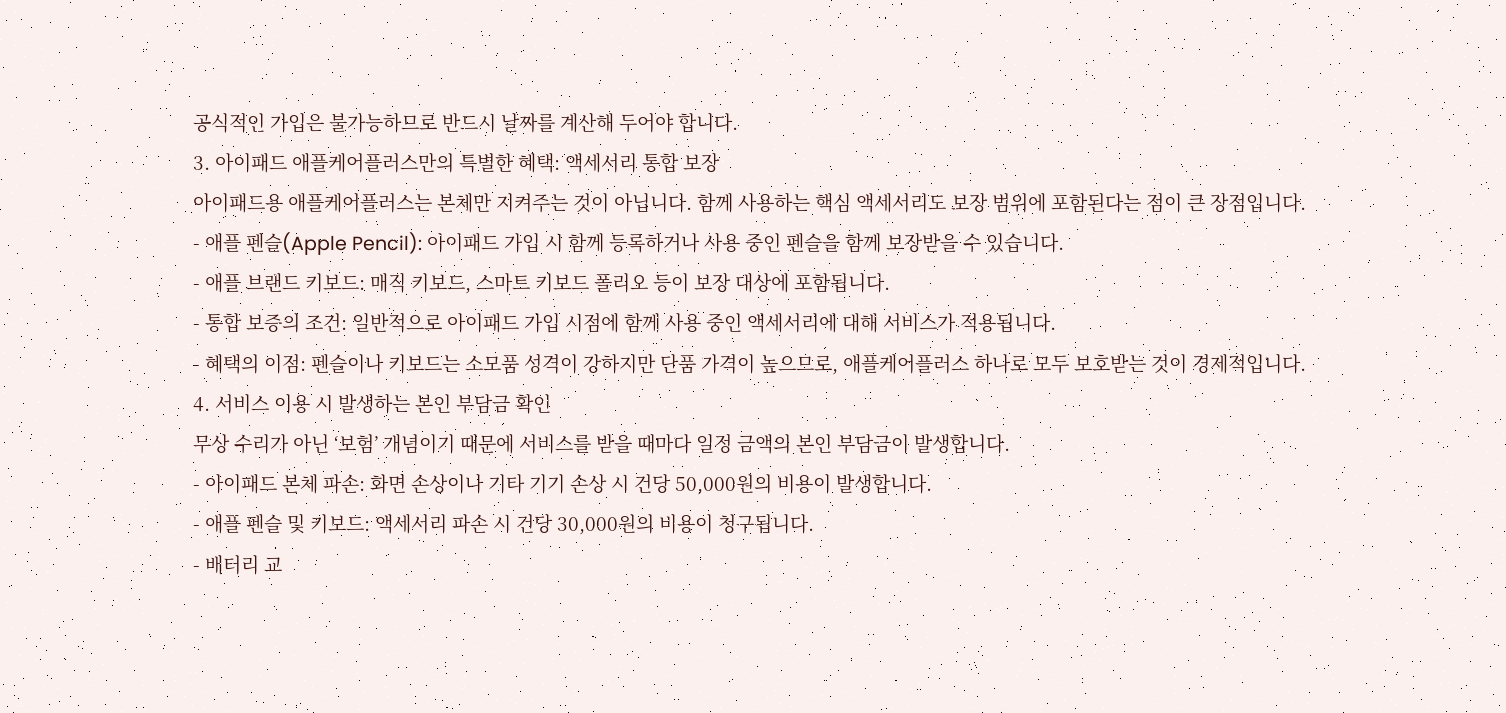공식적인 가입은 불가능하므로 반드시 날짜를 계산해 두어야 합니다.
3. 아이패드 애플케어플러스만의 특별한 혜택: 액세서리 통합 보장
아이패드용 애플케어플러스는 본체만 지켜주는 것이 아닙니다. 함께 사용하는 핵심 액세서리도 보장 범위에 포함된다는 점이 큰 장점입니다.
- 애플 펜슬(Apple Pencil): 아이패드 가입 시 함께 등록하거나 사용 중인 펜슬을 함께 보장받을 수 있습니다.
- 애플 브랜드 키보드: 매직 키보드, 스마트 키보드 폴리오 등이 보장 대상에 포함됩니다.
- 통합 보증의 조건: 일반적으로 아이패드 가입 시점에 함께 사용 중인 액세서리에 대해 서비스가 적용됩니다.
- 혜택의 이점: 펜슬이나 키보드는 소모품 성격이 강하지만 단품 가격이 높으므로, 애플케어플러스 하나로 모두 보호받는 것이 경제적입니다.
4. 서비스 이용 시 발생하는 본인 부담금 확인
무상 수리가 아닌 ‘보험’ 개념이기 때문에 서비스를 받을 때마다 일정 금액의 본인 부담금이 발생합니다.
- 아이패드 본체 파손: 화면 손상이나 기타 기기 손상 시 건당 50,000원의 비용이 발생합니다.
- 애플 펜슬 및 키보드: 액세서리 파손 시 건당 30,000원의 비용이 청구됩니다.
- 배터리 교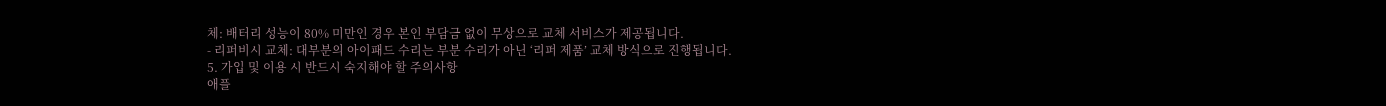체: 배터리 성능이 80% 미만인 경우 본인 부담금 없이 무상으로 교체 서비스가 제공됩니다.
- 리퍼비시 교체: 대부분의 아이패드 수리는 부분 수리가 아닌 ‘리퍼 제품’ 교체 방식으로 진행됩니다.
5. 가입 및 이용 시 반드시 숙지해야 할 주의사항
애플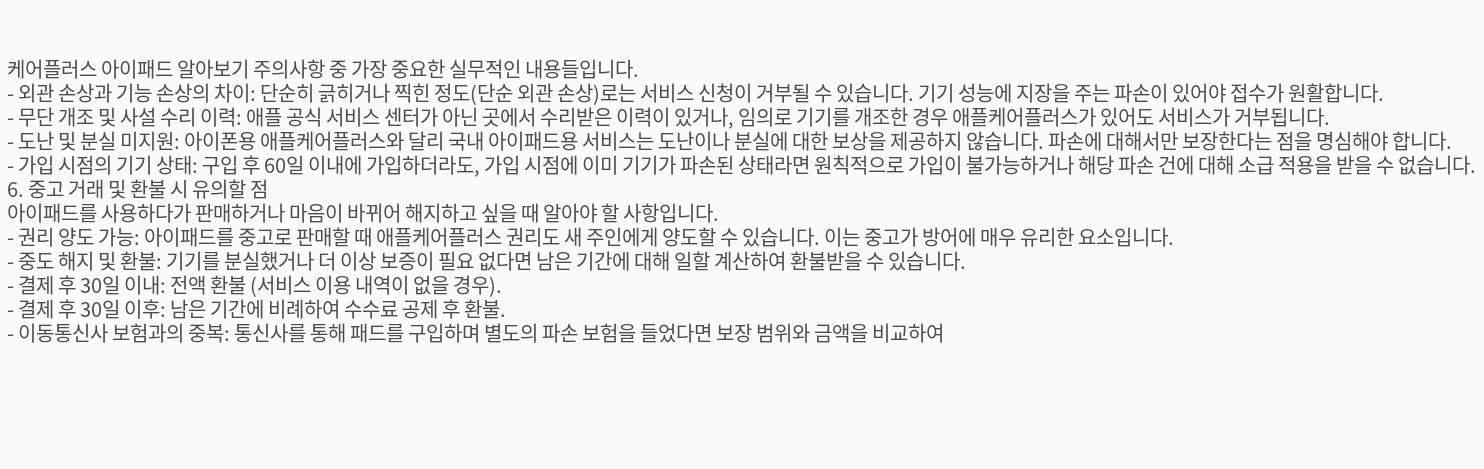케어플러스 아이패드 알아보기 주의사항 중 가장 중요한 실무적인 내용들입니다.
- 외관 손상과 기능 손상의 차이: 단순히 긁히거나 찍힌 정도(단순 외관 손상)로는 서비스 신청이 거부될 수 있습니다. 기기 성능에 지장을 주는 파손이 있어야 접수가 원활합니다.
- 무단 개조 및 사설 수리 이력: 애플 공식 서비스 센터가 아닌 곳에서 수리받은 이력이 있거나, 임의로 기기를 개조한 경우 애플케어플러스가 있어도 서비스가 거부됩니다.
- 도난 및 분실 미지원: 아이폰용 애플케어플러스와 달리 국내 아이패드용 서비스는 도난이나 분실에 대한 보상을 제공하지 않습니다. 파손에 대해서만 보장한다는 점을 명심해야 합니다.
- 가입 시점의 기기 상태: 구입 후 60일 이내에 가입하더라도, 가입 시점에 이미 기기가 파손된 상태라면 원칙적으로 가입이 불가능하거나 해당 파손 건에 대해 소급 적용을 받을 수 없습니다.
6. 중고 거래 및 환불 시 유의할 점
아이패드를 사용하다가 판매하거나 마음이 바뀌어 해지하고 싶을 때 알아야 할 사항입니다.
- 권리 양도 가능: 아이패드를 중고로 판매할 때 애플케어플러스 권리도 새 주인에게 양도할 수 있습니다. 이는 중고가 방어에 매우 유리한 요소입니다.
- 중도 해지 및 환불: 기기를 분실했거나 더 이상 보증이 필요 없다면 남은 기간에 대해 일할 계산하여 환불받을 수 있습니다.
- 결제 후 30일 이내: 전액 환불 (서비스 이용 내역이 없을 경우).
- 결제 후 30일 이후: 남은 기간에 비례하여 수수료 공제 후 환불.
- 이동통신사 보험과의 중복: 통신사를 통해 패드를 구입하며 별도의 파손 보험을 들었다면 보장 범위와 금액을 비교하여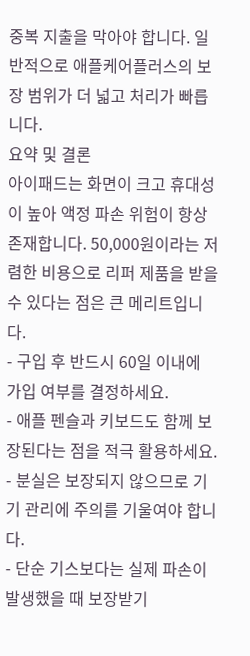중복 지출을 막아야 합니다. 일반적으로 애플케어플러스의 보장 범위가 더 넓고 처리가 빠릅니다.
요약 및 결론
아이패드는 화면이 크고 휴대성이 높아 액정 파손 위험이 항상 존재합니다. 50,000원이라는 저렴한 비용으로 리퍼 제품을 받을 수 있다는 점은 큰 메리트입니다.
- 구입 후 반드시 60일 이내에 가입 여부를 결정하세요.
- 애플 펜슬과 키보드도 함께 보장된다는 점을 적극 활용하세요.
- 분실은 보장되지 않으므로 기기 관리에 주의를 기울여야 합니다.
- 단순 기스보다는 실제 파손이 발생했을 때 보장받기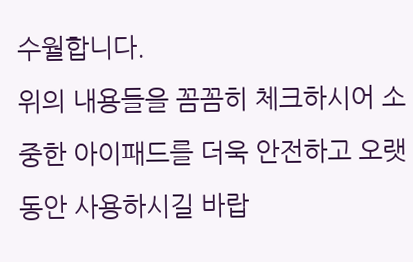수월합니다.
위의 내용들을 꼼꼼히 체크하시어 소중한 아이패드를 더욱 안전하고 오랫동안 사용하시길 바랍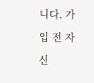니다. 가입 전 자신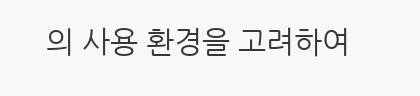의 사용 환경을 고려하여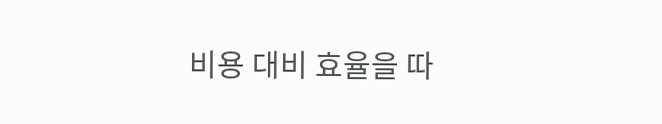비용 대비 효율을 따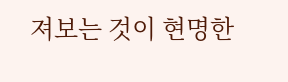져보는 것이 현명한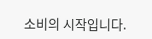소비의 시작입니다.